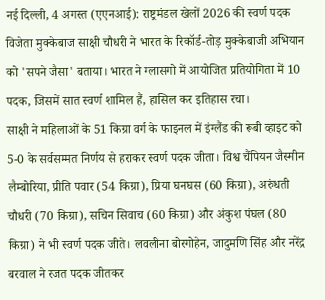नई दिल्ली, 4 अगस्त (एएनआई): राष्ट्रमंडल खेलों 2026 की स्वर्ण पदक विजेता मुक्केबाज साक्षी चौधरी ने भारत के रिकॉर्ड-तोड़ मुक्केबाजी अभियान को 'सपने जैसा' बताया। भारत ने ग्लासगो में आयोजित प्रतियोगिता में 10 पदक, जिसमें सात स्वर्ण शामिल हैं, हासिल कर इतिहास रचा।
साक्षी ने महिलाओं के 51 किग्रा वर्ग के फाइनल में इंग्लैंड की रूबी व्हाइट को 5-0 के सर्वसम्मत निर्णय से हराकर स्वर्ण पदक जीता। विश्व चैंपियन जैस्मीन लैम्बोरिया, प्रीति पवार (54 किग्रा), प्रिया घनघस (60 किग्रा), अरुंधती चौधरी (70 किग्रा), सचिन सिवाच (60 किग्रा) और अंकुश पंघल (80 किग्रा) ने भी स्वर्ण पदक जीते। लवलीना बोरगोहेन, जादुमणि सिंह और नरेंद्र बरवाल ने रजत पदक जीतकर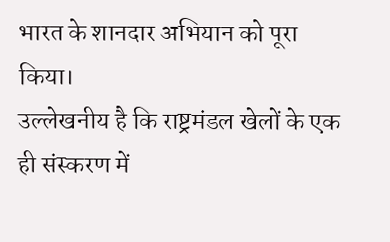भारत के शानदार अभियान को पूरा किया।
उल्लेखनीय है कि राष्ट्रमंडल खेलों के एक ही संस्करण में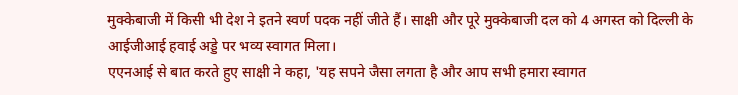मुक्केबाजी में किसी भी देश ने इतने स्वर्ण पदक नहीं जीते हैं। साक्षी और पूरे मुक्केबाजी दल को 4 अगस्त को दिल्ली के आईजीआई हवाई अड्डे पर भव्य स्वागत मिला।
एएनआई से बात करते हुए साक्षी ने कहा, 'यह सपने जैसा लगता है और आप सभी हमारा स्वागत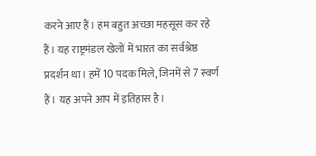करने आए हैं। हम बहुत अच्छा महसूस कर रहे हैं। यह राष्ट्रमंडल खेलों में भारत का सर्वश्रेष्ठ प्रदर्शन था। हमें 10 पदक मिले, जिनमें से 7 स्वर्ण हैं। यह अपने आप में इतिहास है।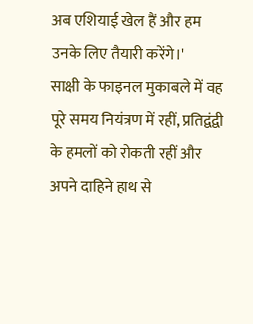अब एशियाई खेल हैं और हम उनके लिए तैयारी करेंगे।'
साक्षी के फाइनल मुकाबले में वह पूरे समय नियंत्रण में रहीं, प्रतिद्वंद्वी के हमलों को रोकती रहीं और अपने दाहिने हाथ से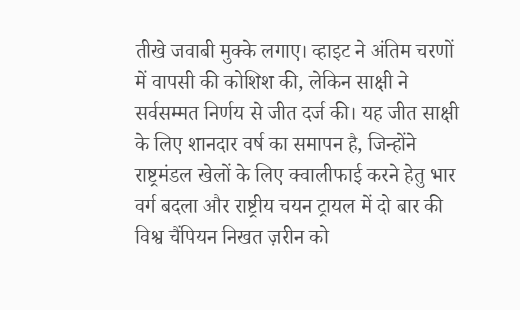तीखे जवाबी मुक्के लगाए। व्हाइट ने अंतिम चरणों में वापसी की कोशिश की, लेकिन साक्षी ने सर्वसम्मत निर्णय से जीत दर्ज की। यह जीत साक्षी के लिए शानदार वर्ष का समापन है, जिन्होंने राष्ट्रमंडल खेलों के लिए क्वालीफाई करने हेतु भार वर्ग बदला और राष्ट्रीय चयन ट्रायल में दो बार की विश्व चैंपियन निखत ज़रीन को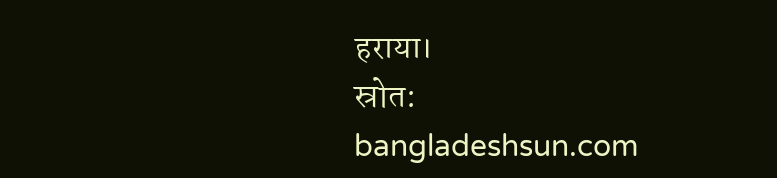हराया।
स्रोत: bangladeshsun.com